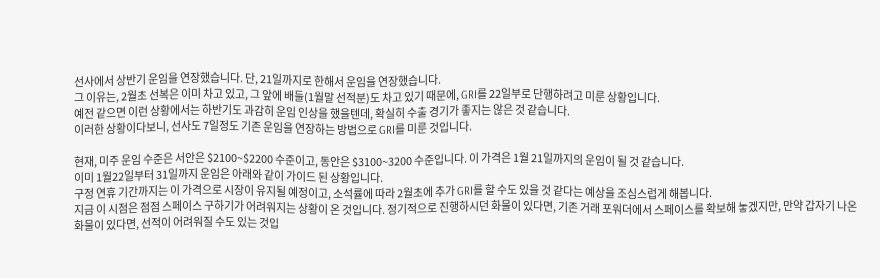선사에서 상반기 운임을 연장했습니다. 단, 21일까지로 한해서 운임을 연장했습니다.
그 이유는, 2월초 선복은 이미 차고 있고, 그 앞에 배들(1월말 선적분)도 차고 있기 때문에, GRI를 22일부로 단행하려고 미룬 상황입니다.
예전 같으면 이런 상황에서는 하반기도 과감히 운임 인상을 했을텐데, 확실히 수출 경기가 좋지는 않은 것 같습니다.
이러한 상황이다보니, 선사도 7일정도 기존 운임을 연장하는 방법으로 GRI를 미룬 것입니다.

현재, 미주 운임 수준은 서안은 $2100~$2200 수준이고, 동안은 $3100~3200 수준입니다. 이 가격은 1월 21일까지의 운임이 될 것 같습니다.
이미 1월22일부터 31일까지 운임은 아래와 같이 가이드 된 상황입니다.
구정 연휴 기간까지는 이 가격으로 시장이 유지될 예정이고, 소석률에 따라 2월초에 추가 GRI를 할 수도 있을 것 같다는 예상을 조심스럽게 해봅니다.
지금 이 시점은 점점 스페이스 구하기가 어려워지는 상황이 온 것입니다. 정기적으로 진행하시던 화물이 있다면, 기존 거래 포워더에서 스페이스를 확보해 놓겠지만, 만약 갑자기 나온 화물이 있다면, 선적이 어려워질 수도 있는 것입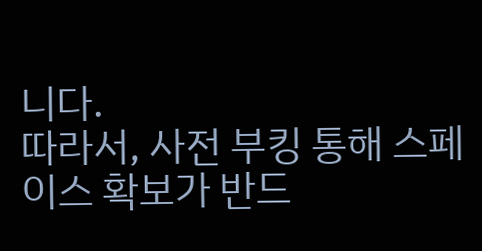니다.
따라서, 사전 부킹 통해 스페이스 확보가 반드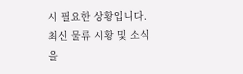시 필요한 상황입니다.
최신 물류 시황 및 소식을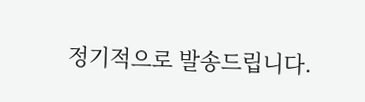정기적으로 발송드립니다.